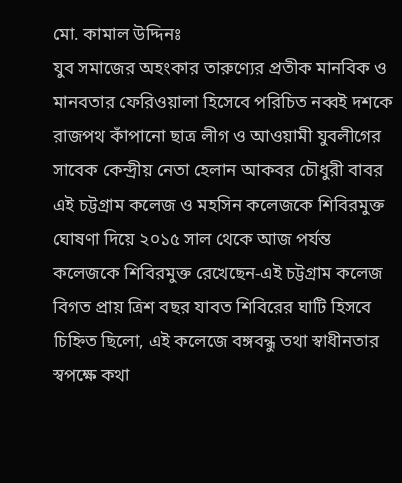মো. কামাল উদ্দিনঃ
যুব সমাজের অহংকার তারুণ্যের প্রতীক মানবিক ও মানবতার ফেরিওয়ালা হিসেবে পরিচিত নব্বই দশকে রাজপথ কাঁপানো ছাত্র লীগ ও আওয়ামী যুবলীগের সাবেক কেন্দ্রীয় নেতা হেলান আকবর চৌধুরী বাবর এই চট্টগ্রাম কলেজ ও মহসিন কলেজকে শিবিরমুক্ত ঘোষণা দিয়ে ২০১৫ সাল থেকে আজ পর্যন্ত কলেজকে শিবিরমুক্ত রেখেছেন-এই চট্টগ্রাম কলেজ বিগত প্রায় ত্রিশ বছর যাবত শিবিরের ঘাটি হিসবে চিহ্নিত ছিলো, এই কলেজে বঙ্গবন্ধু তথা স্বাধীনতার স্বপক্ষে কথা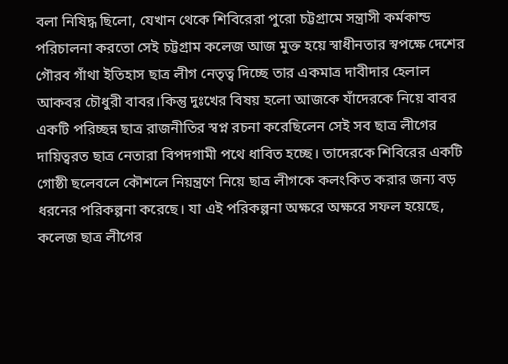বলা নিষিদ্ধ ছিলো, যেখান থেকে শিবিরেরা পুরো চট্টগ্রামে সন্ত্রাসী কর্মকান্ড পরিচালনা করতো সেই চট্টগ্রাম কলেজ আজ মুক্ত হয়ে স্বাধীনতার স্বপক্ষে দেশের গৌরব গাঁথা ইতিহাস ছাত্র লীগ নেতৃত্ব দিচ্ছে তার একমাত্র দাবীদার হেলাল আকবর চৌধুরী বাবর।কিন্তু দুঃখের বিষয় হলো আজকে যাঁদেরকে নিয়ে বাবর একটি পরিচ্ছন্ন ছাত্র রাজনীতির স্বপ্ন রচনা করেছিলেন সেই সব ছাত্র লীগের দায়িত্বরত ছাত্র নেতারা বিপদগামী পথে ধাবিত হচ্ছে। তাদেরকে শিবিরের একটি গোষ্ঠী ছলেবলে কৌশলে নিয়ন্ত্রণে নিয়ে ছাত্র লীগকে কলংকিত করার জন্য বড় ধরনের পরিকল্পনা করেছে। যা এই পরিকল্পনা অক্ষরে অক্ষরে সফল হয়েছে, কলেজ ছাত্র লীগের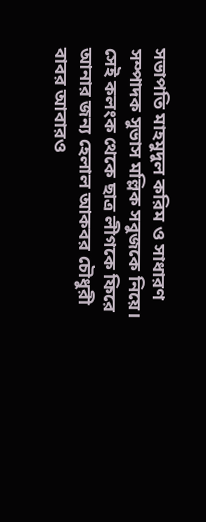সভাপতি মাহমুদুল করিম ও সাধারণ সম্পাদক সুভাস মল্লিক সবুজকে নিয়ে। সেই কলংক থেকে ছাত্র লীগকে ফিরে আনার জন্য হেলাল আকবর চৌধুরী বাবর আবারও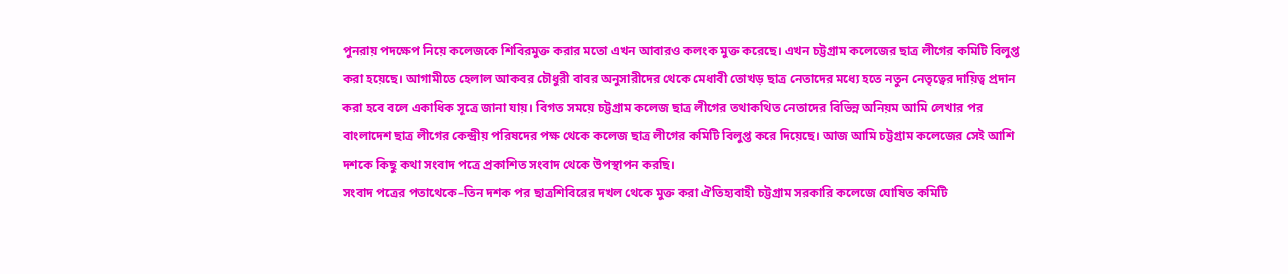পুনরায় পদক্ষেপ নিয়ে কলেজকে শিবিরমুক্ত করার মতো এখন আবারও কলংক মুক্ত করেছে। এখন চট্টগ্রাম কলেজের ছাত্র লীগের কমিটি বিলুপ্ত করা হয়েছে। আগামীতে হেলাল আকবর চৌধুরী বাবর অনুসারীদের থেকে মেধাবী তোখড় ছাত্র নেতাদের মধ্যে হতে নতুন নেতৃত্বের দায়িত্ব প্রদান করা হবে বলে একাধিক সূত্রে জানা যায়। বিগত সময়ে চট্টগ্রাম কলেজ ছাত্র লীগের তথাকথিত নেতাদের বিভিন্ন অনিয়ম আমি লেখার পর বাংলাদেশ ছাত্র লীগের কেন্দ্রীয় পরিষদের পক্ষ থেকে কলেজ ছাত্র লীগের কমিটি বিলুপ্ত করে দিয়েছে। আজ আমি চট্টগ্রাম কলেজের সেই আশি দশকে কিছু কথা সংবাদ পত্রে প্রকাশিত সংবাদ থেকে উপস্থাপন করছি।
সংবাদ পত্রের পতাথেকে–তিন দশক পর ছাত্রশিবিরের দখল থেকে মুক্ত করা ঐতিহ্যবাহী চট্টগ্রাম সরকারি কলেজে ঘোষিত কমিটি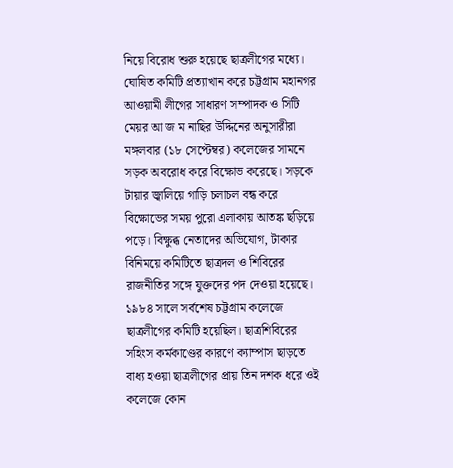নিয়ে বিরোধ শুরু হয়েছে ছাত্রলীগের মধ্যে।
ঘোষিত কমিটি প্রত্যাখান করে চট্টগ্রাম মহানগর আওয়ামী লীগের সাধারণ সম্পাদক ও সিটি মেয়র আ জ ম নাছির উদ্দিনের অনুসারীরা মঙ্গলবার (১৮ সেপ্টেম্বর) কলেজের সামনে সড়ক অবরোধ করে বিক্ষোভ করেছে। সড়কে টায়ার জ্বালিয়ে গাড়ি চলাচল বন্ধ করে বিক্ষোভের সময় পুরো এলাকায় আতঙ্ক ছড়িয়ে পড়ে। বিক্ষুব্ধ নেতাদের অভিযোগ, টাকার বিনিময়ে কমিটিতে ছাত্রদল ও শিবিরের রাজনীতির সঙ্গে যুক্তদের পদ দেওয়া হয়েছে।
১৯৮৪ সালে সর্বশেষ চট্টগ্রাম কলেজে ছাত্রলীগের কমিটি হয়েছিল। ছাত্রশিবিরের সহিংস কর্মকাণ্ডের কারণে ক্যাম্পাস ছাড়তে বাধ্য হওয়া ছাত্রলীগের প্রায় তিন দশক ধরে ওই কলেজে কোন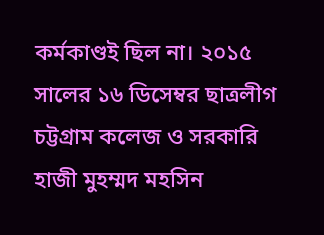কর্মকাণ্ডই ছিল না। ২০১৫ সালের ১৬ ডিসেম্বর ছাত্রলীগ চট্টগ্রাম কলেজ ও সরকারি হাজী মুহম্মদ মহসিন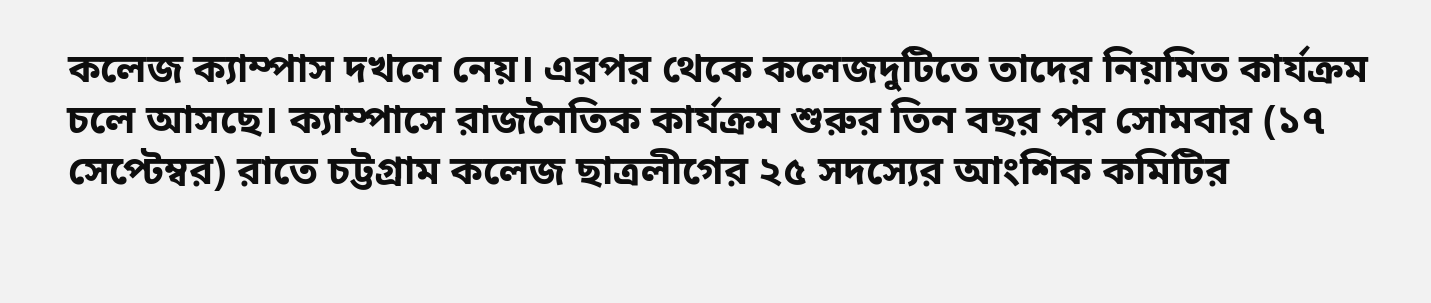কলেজ ক্যাম্পাস দখলে নেয়। এরপর থেকে কলেজদুটিতে তাদের নিয়মিত কার্যক্রম চলে আসছে। ক্যাম্পাসে রাজনৈতিক কার্যক্রম শুরুর তিন বছর পর সোমবার (১৭ সেপ্টেম্বর) রাতে চট্টগ্রাম কলেজ ছাত্রলীগের ২৫ সদস্যের আংশিক কমিটির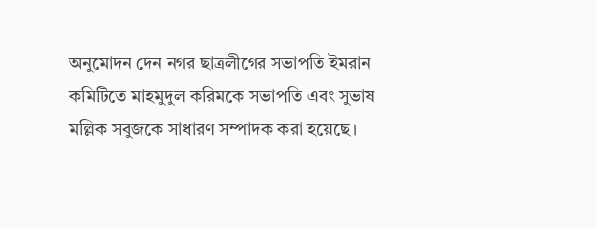অনুমোদন দেন নগর ছাত্রলীগের সভাপতি ইমরান
কমিটিতে মাহমুদুল করিমকে সভাপতি এবং সুভাষ মল্লিক সবুজকে সাধারণ সম্পাদক করা হয়েছে।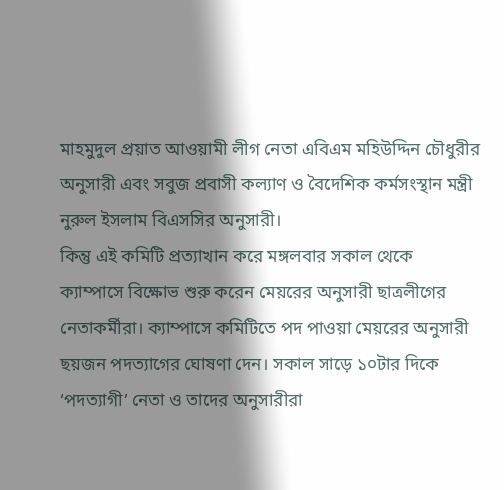মাহমুদুল প্রয়াত আওয়ামী লীগ নেতা এবিএম মহিউদ্দিন চৌধুরীর অনুসারী এবং সবুজ প্রবাসী কল্যাণ ও বৈদেশিক কর্মসংস্থান মন্ত্রী নুরুল ইসলাম বিএসসির অনুসারী।
কিন্তু এই কমিটি প্রত্যাখান করে মঙ্গলবার সকাল থেকে ক্যাম্পাসে বিক্ষোভ শুরু করেন মেয়রের অনুসারী ছাত্রলীগের নেতাকর্মীরা। ক্যাম্পাসে কমিটিতে পদ পাওয়া মেয়রের অনুসারী ছয়জন পদত্যাগের ঘোষণা দেন। সকাল সাড়ে ১০টার দিকে ‘পদত্যাগী’ নেতা ও তাদের অনুসারীরা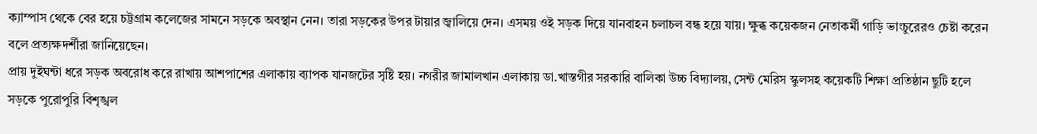ক্যাম্পাস থেকে বের হয়ে চট্টগ্রাম কলেজের সামনে সড়কে অবস্থান নেন। তারা সড়কের উপর টায়ার জ্বালিয়ে দেন। এসময় ওই সড়ক দিয়ে যানবাহন চলাচল বন্ধ হয়ে যায়। ক্ষুব্ধ কয়েকজন নেতাকর্মী গাড়ি ভাংচুরেরও চেষ্টা করেন বলে প্রত্যক্ষদর্শীরা জানিয়েছেন।
প্রায় দুইঘন্টা ধরে সড়ক অবরোধ করে রাখায় আশপাশের এলাকায় ব্যাপক যানজটের সৃষ্টি হয়। নগরীর জামালখান এলাকায় ডা.খাস্তগীর সরকারি বালিকা উচ্চ বিদ্যালয়, সেন্ট মেরিস স্কুলসহ কয়েকটি শিক্ষা প্রতিষ্ঠান ছুটি হলে সড়কে পুরোপুরি বিশৃঙ্খল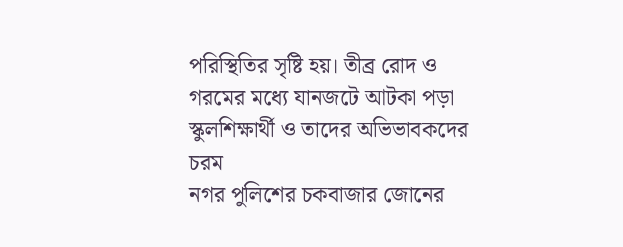পরিস্থিতির সৃষ্টি হয়। তীব্র রোদ ও গরমের মধ্যে যানজটে আটকা পড়া স্কুলশিক্ষার্থী ও তাদের অভিভাবকদের চরম
নগর পুলিশের চকবাজার জোনের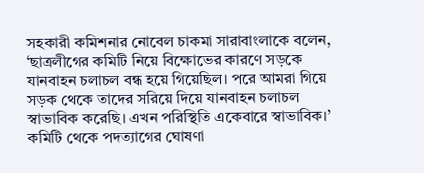সহকারী কমিশনার নোবেল চাকমা সারাবাংলাকে বলেন, ‘ছাত্রলীগের কমিটি নিয়ে বিক্ষোভের কারণে সড়কে যানবাহন চলাচল বন্ধ হয়ে গিয়েছিল। পরে আমরা গিয়ে সড়ক থেকে তাদের সরিয়ে দিয়ে যানবাহন চলাচল স্বাভাবিক করেছি। এখন পরিস্থিতি একেবারে স্বাভাবিক।’
কমিটি থেকে পদত্যাগের ঘোষণা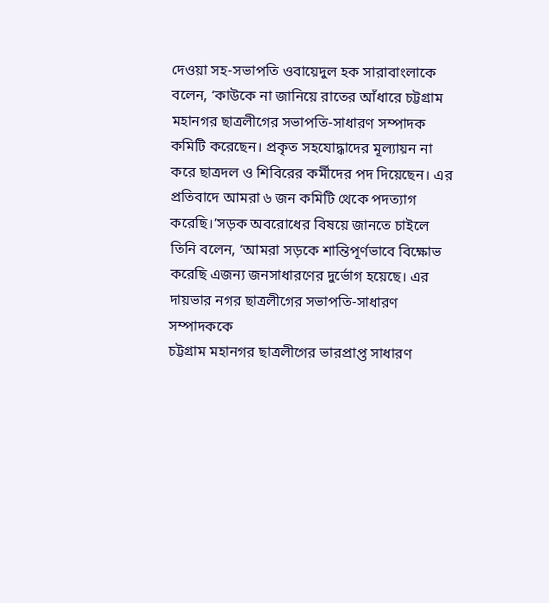দেওয়া সহ-সভাপতি ওবায়েদুল হক সারাবাংলাকে বলেন, ‘কাউকে না জানিয়ে রাতের আঁধারে চট্টগ্রাম মহানগর ছাত্রলীগের সভাপতি-সাধারণ সম্পাদক কমিটি করেছেন। প্রকৃত সহযোদ্ধাদের মূল্যায়ন না করে ছাত্রদল ও শিবিরের কর্মীদের পদ দিয়েছেন। এর প্রতিবাদে আমরা ৬ জন কমিটি থেকে পদত্যাগ করেছি।’সড়ক অবরোধের বিষয়ে জানতে চাইলে তিনি বলেন, ‘আমরা সড়কে শান্তিপূর্ণভাবে বিক্ষোভ করেছি এজন্য জনসাধারণের দুর্ভোগ হয়েছে। এর দায়ভার নগর ছাত্রলীগের সভাপতি-সাধারণ সম্পাদককে
চট্টগ্রাম মহানগর ছাত্রলীগের ভারপ্রাপ্ত সাধারণ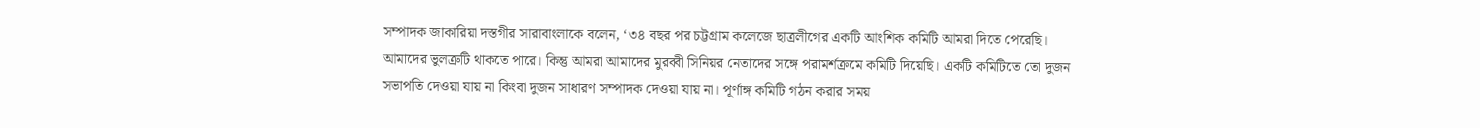সম্পাদক জাকারিয়া দস্তগীর সারাবাংলাকে বলেন, ‘৩৪ বছর পর চট্টগ্রাম কলেজে ছাত্রলীগের একটি আংশিক কমিটি আমরা দিতে পেরেছি। আমাদের ভুলত্রুটি থাকতে পারে। কিন্তু আমরা আমাদের মুরব্বী সিনিয়র নেতাদের সঙ্গে পরামর্শক্রমে কমিটি দিয়েছি। একটি কমিটিতে তো দুজন সভাপতি দেওয়া যায় না কিংবা দুজন সাধারণ সম্পাদক দেওয়া যায় না। পূর্ণাঙ্গ কমিটি গঠন করার সময়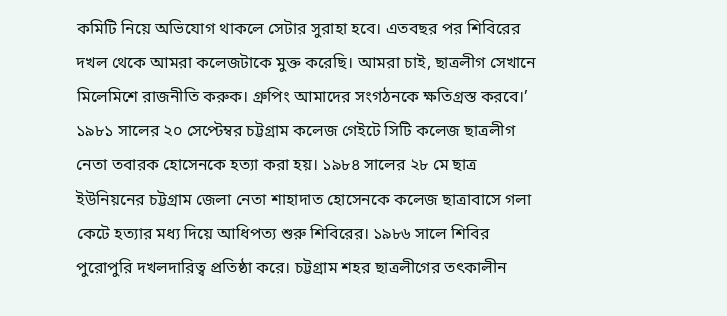কমিটি নিয়ে অভিযোগ থাকলে সেটার সুরাহা হবে। এতবছর পর শিবিরের দখল থেকে আমরা কলেজটাকে মুক্ত করেছি। আমরা চাই, ছাত্রলীগ সেখানে মিলেমিশে রাজনীতি করুক। গ্রুপিং আমাদের সংগঠনকে ক্ষতিগ্রস্ত করবে।’
১৯৮১ সালের ২০ সেপ্টেম্বর চট্টগ্রাম কলেজ গেইটে সিটি কলেজ ছাত্রলীগ নেতা তবারক হোসেনকে হত্যা করা হয়। ১৯৮৪ সালের ২৮ মে ছাত্র ইউনিয়নের চট্টগ্রাম জেলা নেতা শাহাদাত হোসেনকে কলেজ ছাত্রাবাসে গলা কেটে হত্যার মধ্য দিয়ে আধিপত্য শুরু শিবিরের। ১৯৮৬ সালে শিবির পুরোপুরি দখলদারিত্ব প্রতিষ্ঠা করে। চট্টগ্রাম শহর ছাত্রলীগের তৎকালীন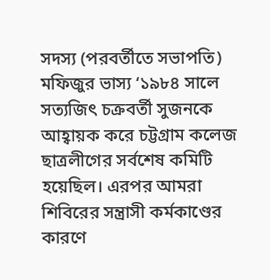সদস্য (পরবর্তীতে সভাপতি) মফিজুর ভাস্য ‘১৯৮৪ সালে সত্যজিৎ চক্রবর্তী সুজনকে আহ্বায়ক করে চট্টগ্রাম কলেজ ছাত্রলীগের সর্বশেষ কমিটি হয়েছিল। এরপর আমরা শিবিরের সন্ত্রাসী কর্মকাণ্ডের কারণে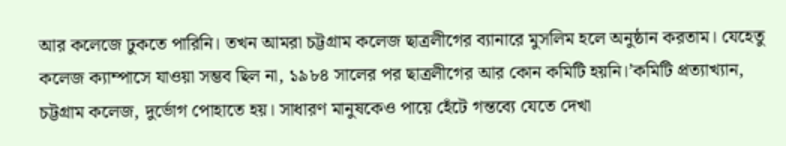আর কলেজে ঢুকতে পারিনি। তখন আমরা চট্টগ্রাম কলেজ ছাত্রলীগের ব্যানারে মুসলিম হলে অনুষ্ঠান করতাম। যেহেতু কলেজ ক্যাম্পাসে যাওয়া সম্ভব ছিল না, ১৯৮৪ সালের পর ছাত্রলীগের আর কোন কমিটি হয়নি।’কমিটি প্রত্যাখ্যান, চট্টগ্রাম কলেজ, দুর্ভোগ পোহাতে হয়। সাধারণ মানুষকেও পায়ে হেঁটে গন্তব্যে যেতে দেখা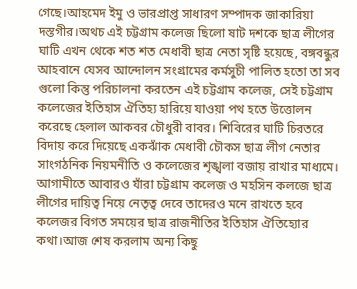গেছে।আহমেদ ইমু ও ভারপ্রাপ্ত সাধারণ সম্পাদক জাকারিয়া দস্তগীর।অথচ এই চট্টগ্রাম কলেজ ছিলো ষাট দশকে ছাত্র লীগের ঘাটি এখন থেকে শত শত মেধাবী ছাত্র নেতা সৃষ্টি হয়েছে, বঙ্গবন্ধুর আহবানে যেসব আন্দোলন সংগ্রামের কর্মসুচী পালিত হতো তা সব গুলো কিন্তু পরিচালনা করতেন এই চট্টগ্রাম কলেজ, সেই চট্টগ্রাম কলেজের ইতিহাস ঐতিহ্য হারিয়ে যাওয়া পথ হতে উত্তোলন করেছে হেলাল আকবর চৌধুরী বাবর। শিবিরের ঘাটি চিরতরে বিদায় করে দিয়েছে একঝাঁক মেধাবী চৌকস ছাত্র লীগ নেতার সাংগঠনিক নিয়মনীতি ও কলেজের শৃঙ্খলা বজায় রাখার মাধ্যমে। আগামীতে আবারও যাঁরা চট্টগ্রাম কলেজ ও মহসিন কলজে ছাত্র লীগের দায়িত্ব নিয়ে নেতৃত্ব দেবে তাদেরও মনে রাখতে হবে কলেজর বিগত সময়ের ছাত্র রাজনীতির ইতিহাস ঐতিহ্যোর কথা।আজ শেষ করলাম অন্য কিছু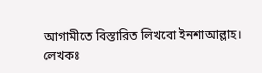আগামীতে বিস্তারিত লিখবো ইনশাআল্লাহ।
লেখকঃ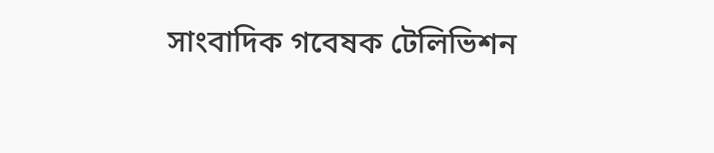সাংবাদিক গবেষক টেলিভিশন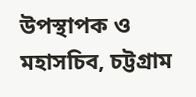উপস্থাপক ও মহাসচিব, চট্টগ্রাম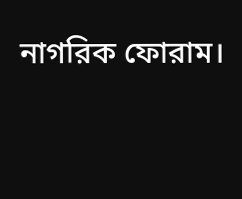নাগরিক ফোরাম।